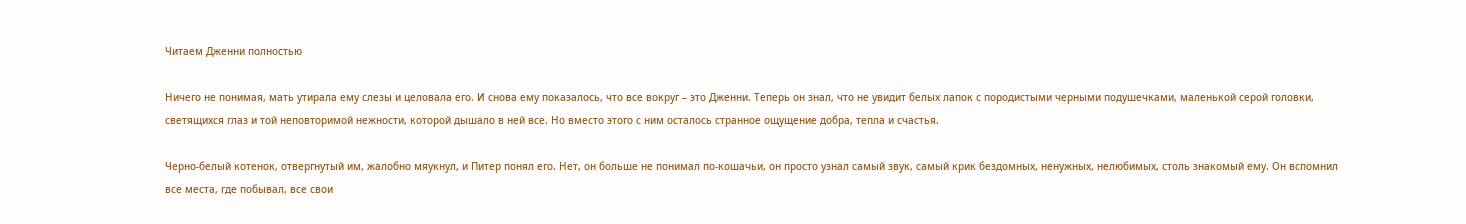Читаем Дженни полностью

Ничего не понимая, мать утирала ему слезы и целовала его. И снова ему показалось, что все вокруг – это Дженни. Теперь он знал, что не увидит белых лапок с породистыми черными подушечками, маленькой серой головки, светящихся глаз и той неповторимой нежности, которой дышало в ней все. Но вместо этого с ним осталось странное ощущение добра, тепла и счастья.

Черно-белый котенок, отвергнутый им, жалобно мяукнул, и Питер понял его. Нет, он больше не понимал по-кошачьи, он просто узнал самый звук, самый крик бездомных, ненужных, нелюбимых, столь знакомый ему. Он вспомнил все места, где побывал, все свои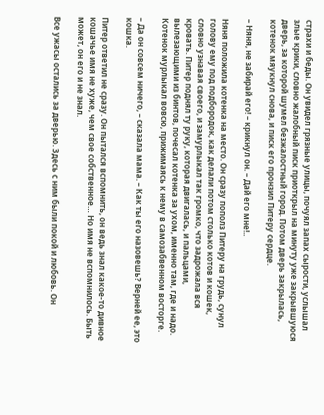страхи и беды. Он увидел грязные улицы, почуял запах сырости, услышал злые крики, словно жалобный писк приоткрыл на минуту уже закрывшуюся дверь, за которой шумел безжалостный город. Потом дверь закрылась, котенок мяукнул снова, и писк его пронзил Питеру сердце.

– Няня, не забирай его! – крикнул он. – Дай его мне!..

Няня положила котенка на место. Он сразу пополз Питеру на грудь, сунул голову ему под подбородок, как делали потом столько котов и кошек, словно узнавая своего, и замурлыкал так громко, что задрожала вся кровать. Питер поднял ту руку, которая двигалась, и пальцами, вылезающими из бинтов, почесал котенка за ухом, именно там, где и надо. Котенок мурлыкал вовсю, прижимаясь к нему в самозабвенном восторге.

– Да он совсем ничего, – сказала мама. – Как ты его назовешь? Верней ее, это кошка.

Питер ответил не сразу. Он пытался вспомнить, он ведь знал какое-то дивное кошачье имя не хуже, чем свое собственное… Но имя не вспомнилось. Быть может, он его и не знал.

Все ужасы остались за дверью. Здесь с ним были покой и любовь. Он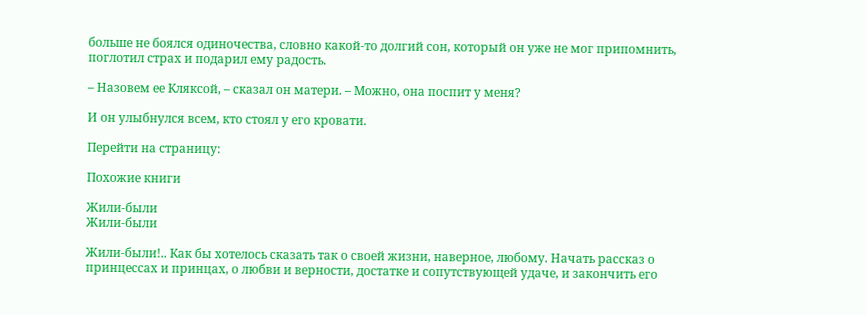больше не боялся одиночества, словно какой-то долгий сон, который он уже не мог припомнить, поглотил страх и подарил ему радость.

– Назовем ее Кляксой, – сказал он матери. – Можно, она поспит у меня?

И он улыбнулся всем, кто стоял у его кровати.

Перейти на страницу:

Похожие книги

Жили-были
Жили-были

Жили-были!.. Как бы хотелось сказать так о своей жизни, наверное, любому. Начать рассказ о принцессах и принцах, о любви и верности, достатке и сопутствующей удаче, и закончить его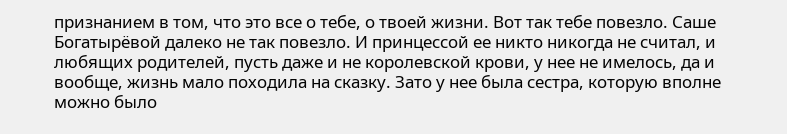признанием в том, что это все о тебе, о твоей жизни. Вот так тебе повезло. Саше Богатырёвой далеко не так повезло. И принцессой ее никто никогда не считал, и любящих родителей, пусть даже и не королевской крови, у нее не имелось, да и вообще, жизнь мало походила на сказку. Зато у нее была сестра, которую вполне можно было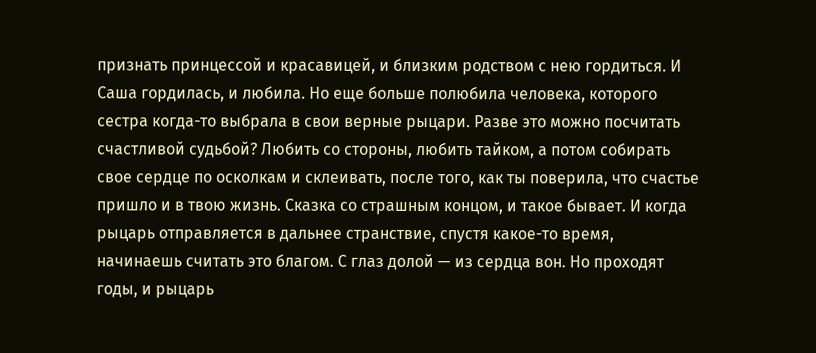признать принцессой и красавицей, и близким родством с нею гордиться. И Саша гордилась, и любила. Но еще больше полюбила человека, которого сестра когда-то выбрала в свои верные рыцари. Разве это можно посчитать счастливой судьбой? Любить со стороны, любить тайком, а потом собирать свое сердце по осколкам и склеивать, после того, как ты поверила, что счастье пришло и в твою жизнь. Сказка со страшным концом, и такое бывает. И когда рыцарь отправляется в дальнее странствие, спустя какое-то время, начинаешь считать это благом. С глаз долой — из сердца вон. Но проходят годы, и рыцарь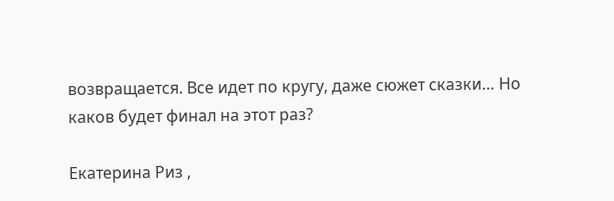возвращается. Все идет по кругу, даже сюжет сказки… Но каков будет финал на этот раз?

Екатерина Риз ,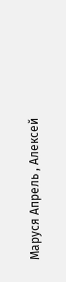Маруся Апрель , Алексей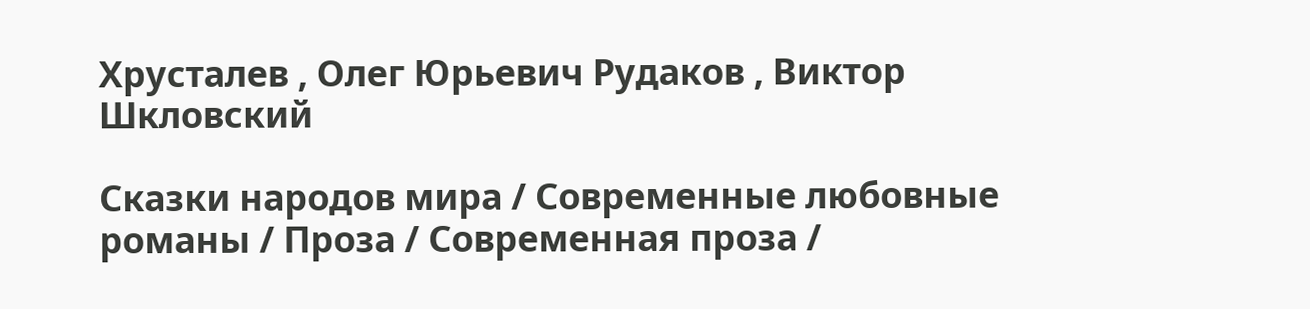Хрусталев , Олег Юрьевич Рудаков , Виктор Шкловский

Сказки народов мира / Современные любовные романы / Проза / Современная проза /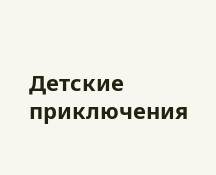Детские приключения